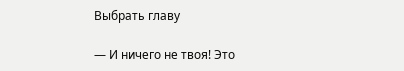Выбрать главу

— И ничего не твоя! Это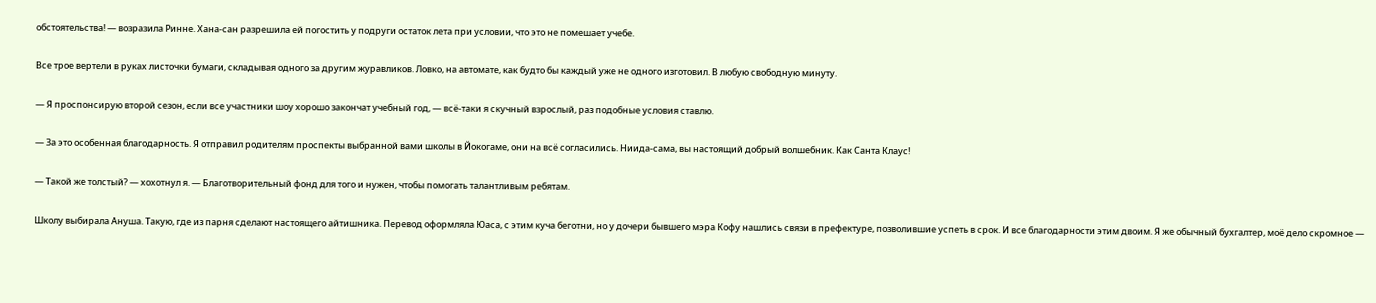обстоятельства! — возразила Ринне. Хана-сан разрешила ей погостить у подруги остаток лета при условии, что это не помешает учебе.

Все трое вертели в руках листочки бумаги, складывая одного за другим журавликов. Ловко, на автомате, как будто бы каждый уже не одного изготовил. В любую свободную минуту.

— Я проспонсирую второй сезон, если все участники шоу хорошо закончат учебный год, — всё-таки я скучный взрослый, раз подобные условия ставлю.

— За это особенная благодарность. Я отправил родителям проспекты выбранной вами школы в Йокогаме, они на всё согласились. Ниида-сама, вы настоящий добрый волшебник. Как Санта Клаус!

— Такой же толстый? — хохотнул я. — Благотворительный фонд для того и нужен, чтобы помогать талантливым ребятам.

Школу выбирала Ануша. Такую, где из парня сделают настоящего айтишника. Перевод оформляла Юаса, с этим куча беготни, но у дочери бывшего мэра Кофу нашлись связи в префектуре, позволившие успеть в срок. И все благодарности этим двоим. Я же обычный бухгалтер, моё дело скромное —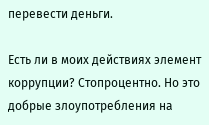перевести деньги.

Есть ли в моих действиях элемент коррупции? Стопроцентно. Но это добрые злоупотребления на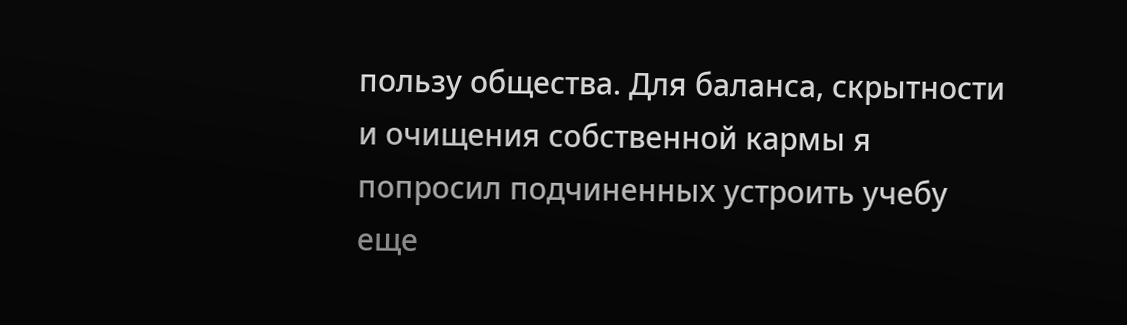пользу общества. Для баланса, скрытности и очищения собственной кармы я попросил подчиненных устроить учебу еще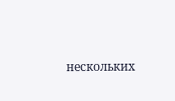нескольких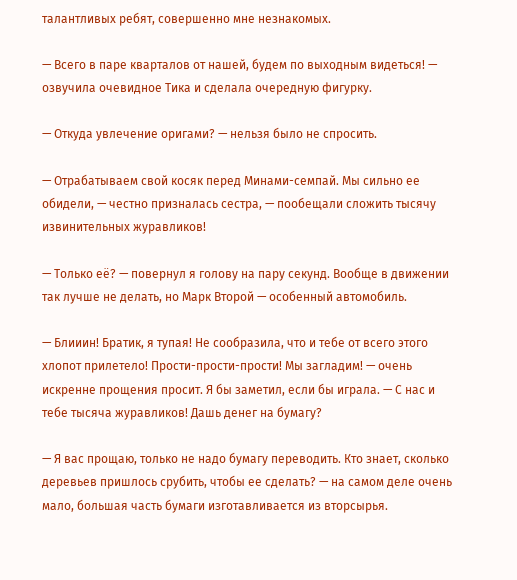талантливых ребят, совершенно мне незнакомых.

— Всего в паре кварталов от нашей, будем по выходным видеться! — озвучила очевидное Тика и сделала очередную фигурку.

— Откуда увлечение оригами? — нельзя было не спросить.

— Отрабатываем свой косяк перед Минами-семпай. Мы сильно ее обидели, — честно призналась сестра, — пообещали сложить тысячу извинительных журавликов!

— Только её? — повернул я голову на пару секунд. Вообще в движении так лучше не делать, но Марк Второй — особенный автомобиль.

— Блииин! Братик, я тупая! Не сообразила, что и тебе от всего этого хлопот прилетело! Прости-прости-прости! Мы загладим! — очень искренне прощения просит. Я бы заметил, если бы играла. — С нас и тебе тысяча журавликов! Дашь денег на бумагу?

— Я вас прощаю, только не надо бумагу переводить. Кто знает, сколько деревьев пришлось срубить, чтобы ее сделать? — на самом деле очень мало, большая часть бумаги изготавливается из вторсырья.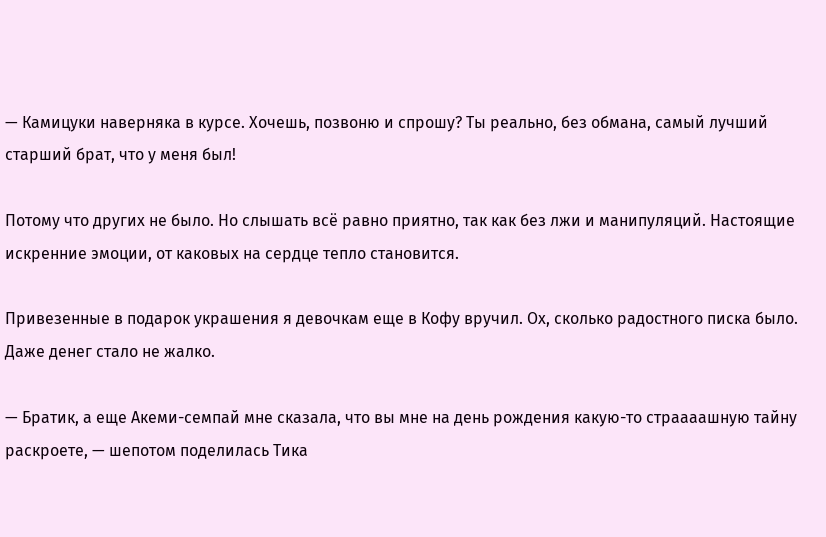— Камицуки наверняка в курсе. Хочешь, позвоню и спрошу? Ты реально, без обмана, самый лучший старший брат, что у меня был!

Потому что других не было. Но слышать всё равно приятно, так как без лжи и манипуляций. Настоящие искренние эмоции, от каковых на сердце тепло становится.

Привезенные в подарок украшения я девочкам еще в Кофу вручил. Ох, сколько радостного писка было. Даже денег стало не жалко.

— Братик, а еще Акеми-семпай мне сказала, что вы мне на день рождения какую-то страааашную тайну раскроете, — шепотом поделилась Тика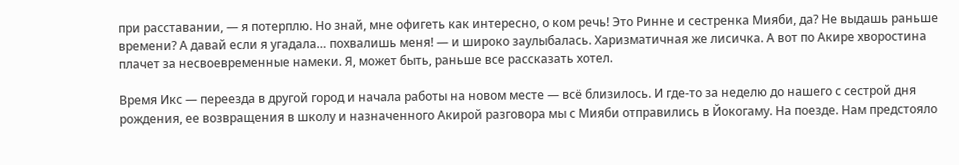при расставании, — я потерплю. Но знай, мне офигеть как интересно, о ком речь! Это Ринне и сестренка Мияби, да? Не выдашь раньше времени? А давай если я угадала… похвалишь меня! — и широко заулыбалась. Харизматичная же лисичка. А вот по Акире хворостина плачет за несвоевременные намеки. Я, может быть, раньше все рассказать хотел.

Время Икс — переезда в другой город и начала работы на новом месте — всё близилось. И где-то за неделю до нашего с сестрой дня рождения, ее возвращения в школу и назначенного Акирой разговора мы с Мияби отправились в Йокогаму. На поезде. Нам предстояло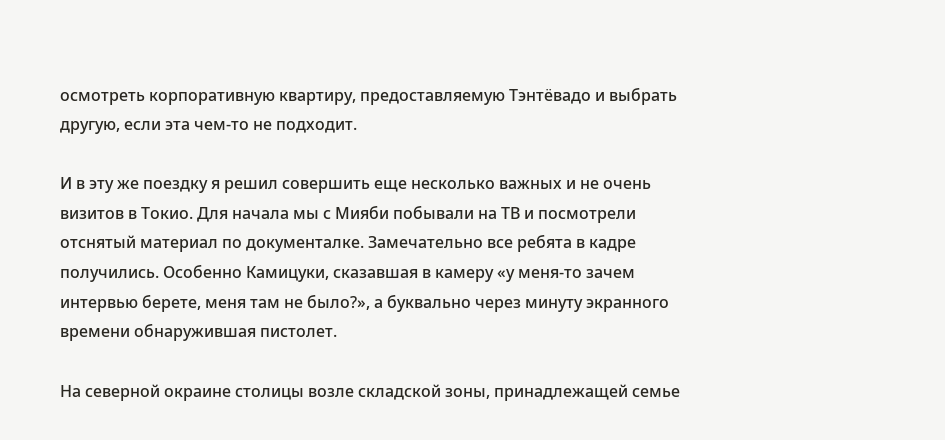осмотреть корпоративную квартиру, предоставляемую Тэнтёвадо и выбрать другую, если эта чем-то не подходит.

И в эту же поездку я решил совершить еще несколько важных и не очень визитов в Токио. Для начала мы с Мияби побывали на ТВ и посмотрели отснятый материал по документалке. Замечательно все ребята в кадре получились. Особенно Камицуки, сказавшая в камеру «у меня-то зачем интервью берете, меня там не было?», а буквально через минуту экранного времени обнаружившая пистолет.

На северной окраине столицы возле складской зоны, принадлежащей семье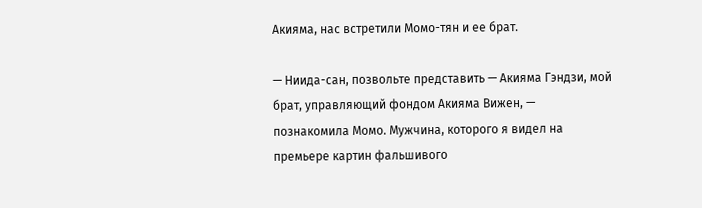Акияма, нас встретили Момо-тян и ее брат.

— Ниида-сан, позвольте представить — Акияма Гэндзи, мой брат, управляющий фондом Акияма Вижен, — познакомила Момо. Мужчина, которого я видел на премьере картин фальшивого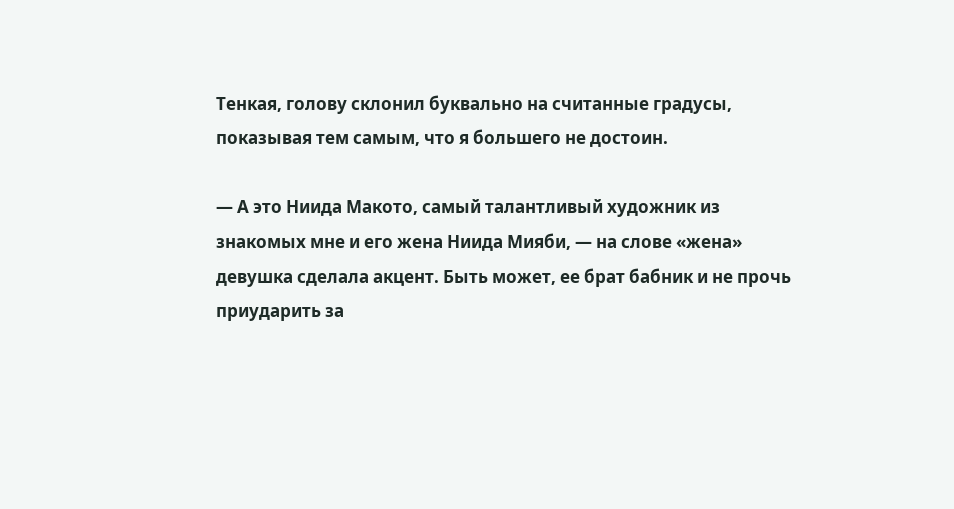Тенкая, голову склонил буквально на считанные градусы, показывая тем самым, что я большего не достоин.

— А это Ниида Макото, самый талантливый художник из знакомых мне и его жена Ниида Мияби, — на слове «жена» девушка сделала акцент. Быть может, ее брат бабник и не прочь приударить за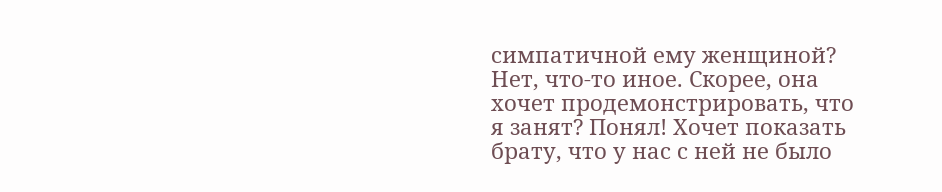симпатичной ему женщиной? Нет, что-то иное. Скорее, она хочет продемонстрировать, что я занят? Понял! Хочет показать брату, что у нас с ней не было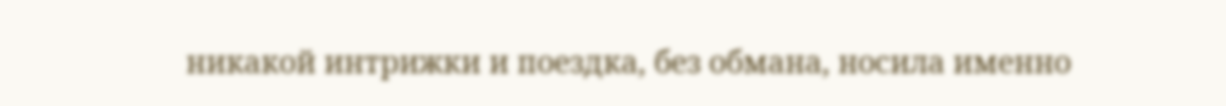никакой интрижки и поездка, без обмана, носила именно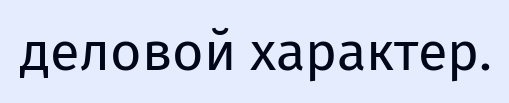деловой характер.